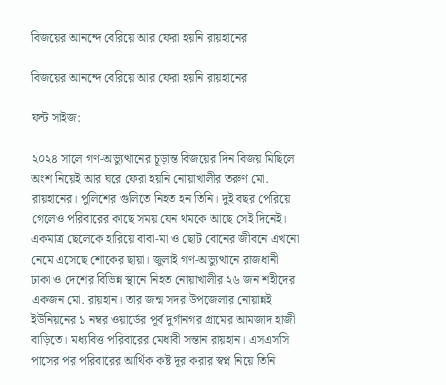বিজয়ের আনন্দে বেরিয়ে আর ফেরা হয়নি রায়হানের

বিজয়ের আনন্দে বেরিয়ে আর ফেরা হয়নি রায়হানের

ফন্ট সাইজ:

২০২৪ সালে গণ-অভ্যুত্থানের চূড়ান্ত বিজয়ের দিন বিজয় মিছিলে অংশ নিয়েই আর ঘরে ফেরা হয়নি নোয়াখালীর তরুণ মো. রায়হানের। পুলিশের গুলিতে নিহত হন তিনি। দুই বছর পেরিয়ে গেলেও পরিবারের কাছে সময় যেন থমকে আছে সেই দিনেই। একমাত্র ছেলেকে হারিয়ে বাবা-মা ও ছোট বোনের জীবনে এখনো নেমে এসেছে শোকের ছায়া। জুলাই গণ-অভ্যুত্থানে রাজধানী ঢাকা ও দেশের বিভিন্ন স্থানে নিহত নোয়াখালীর ২৬ জন শহীদের একজন মো. রায়হান। তার জন্ম সদর উপজেলার নোয়ান্নই ইউনিয়নের ১ নম্বর ওয়ার্ডের পূর্ব দুর্গানগর গ্রামের আমজাদ হাজী বাড়িতে। মধ্যবিত্ত পরিবারের মেধাবী সন্তান রায়হান। এসএসসি পাসের পর পরিবারের আর্থিক কষ্ট দূর করার স্বপ্ন নিয়ে তিনি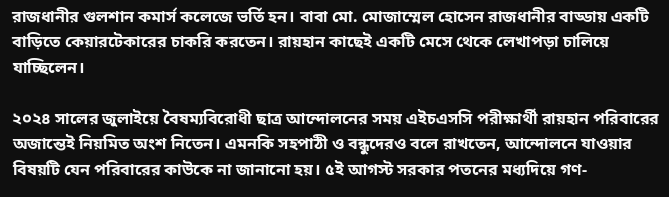রাজধানীর গুলশান কমার্স কলেজে ভর্তি হন। বাবা মো. মোজাম্মেল হোসেন রাজধানীর বাড্ডায় একটি বাড়িতে কেয়ারটেকারের চাকরি করতেন। রায়হান কাছেই একটি মেসে থেকে লেখাপড়া চালিয়ে যাচ্ছিলেন।

২০২৪ সালের জুলাইয়ে বৈষম্যবিরোধী ছাত্র আন্দোলনের সময় এইচএসসি পরীক্ষার্থী রায়হান পরিবারের অজান্তেই নিয়মিত অংশ নিতেন। এমনকি সহপাঠী ও বন্ধুদেরও বলে রাখতেন, আন্দোলনে যাওয়ার বিষয়টি যেন পরিবারের কাউকে না জানানো হয়। ৫ই আগস্ট সরকার পতনের মধ্যদিয়ে গণ-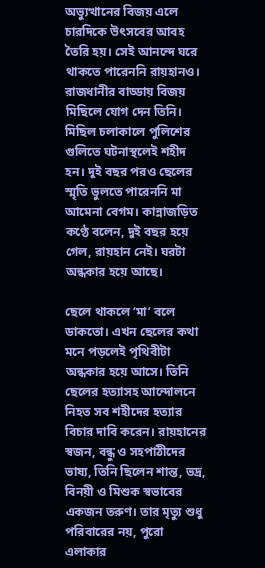অভ্যুত্থানের বিজয় এলে চারদিকে উৎসবের আবহ তৈরি হয়। সেই আনন্দে ঘরে থাকতে পারেননি রায়হানও। রাজধানীর বাড্ডায় বিজয় মিছিলে যোগ দেন তিনি। মিছিল চলাকালে পুলিশের গুলিতে ঘটনাস্থলেই শহীদ হন। দুই বছর পরও ছেলের স্মৃতি ভুলতে পারেননি মা আমেনা বেগম। কান্নাজড়িত কণ্ঠে বলেন, দুই বছর হয়ে গেল, রায়হান নেই। ঘরটা অন্ধকার হয়ে আছে।

ছেলে থাকলে ‘মা’ বলে ডাকতো। এখন ছেলের কথা মনে পড়লেই পৃথিবীটা অন্ধকার হয়ে আসে। তিনি ছেলের হত্যাসহ আন্দোলনে নিহত সব শহীদের হত্যার বিচার দাবি করেন। রায়হানের স্বজন, বন্ধু ও সহপাঠীদের ভাষ্য, তিনি ছিলেন শান্ত, ভদ্র, বিনয়ী ও মিশুক স্বভাবের একজন তরুণ। তার মৃত্যু শুধু পরিবারের নয়, পুরো এলাকার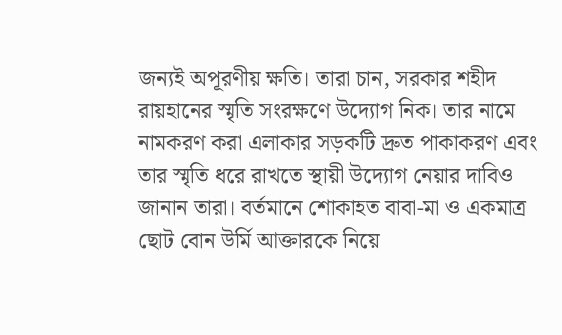জন্যই অপূরণীয় ক্ষতি। তারা চান, সরকার শহীদ রায়হানের স্মৃতি সংরক্ষণে উদ্যোগ নিক। তার নামে নামকরণ করা এলাকার সড়কটি দ্রুত পাকাকরণ এবং তার স্মৃতি ধরে রাখতে স্থায়ী উদ্যোগ নেয়ার দাবিও জানান তারা। বর্তমানে শোকাহত বাবা-মা ও একমাত্র ছোট বোন উর্মি আক্তারকে নিয়ে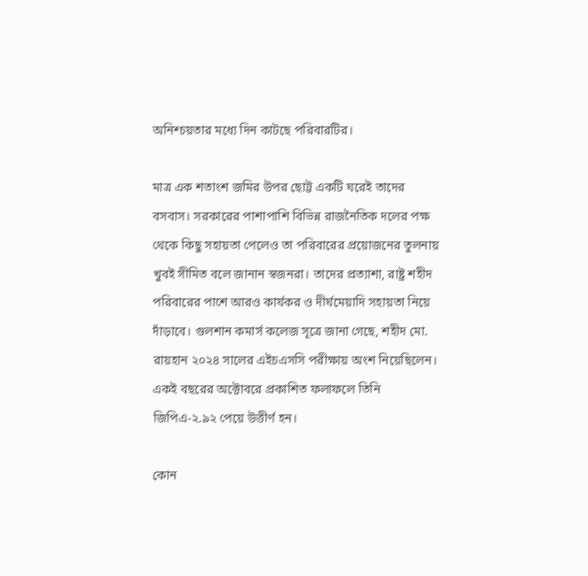অনিশ্চয়তার মধ্যে দিন কাটছে পরিবারটির।

মাত্র এক শতাংশ জমির উপর ছোট্ট একটি ঘরেই তাদের বসবাস। সরকারের পাশাপাশি বিভিন্ন রাজনৈতিক দলের পক্ষ থেকে কিছু সহায়তা পেলেও তা পরিবারের প্রয়োজনের তুলনায় খুবই সীমিত বলে জানান স্বজনরা। তাদের প্রত্যাশা, রাষ্ট্র শহীদ পরিবারের পাশে আরও কার্যকর ও দীর্ঘমেয়াদি সহায়তা নিয়ে দাঁড়াবে। গুলশান কমার্স কলেজ সূত্রে জানা গেছে, শহীদ মো. রায়হান ২০২৪ সালের এইচএসসি পরীক্ষায় অংশ নিয়েছিলেন। একই বছরের অক্টোবরে প্রকাশিত ফলাফলে তিনি জিপিএ-২.৯২ পেয়ে উত্তীর্ণ হন।

কোন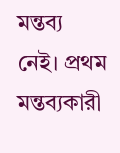মন্তব্য নেই। প্রথম মন্তব্যকারী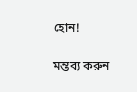হোন!

মন্তব্য করুন